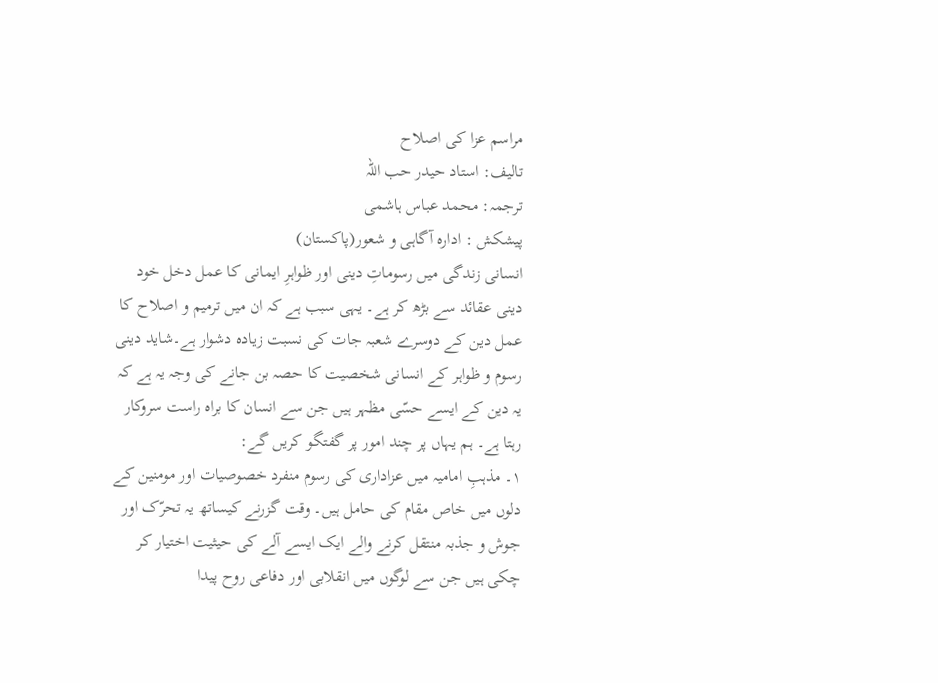مراسم عزا کی اصلاح
تالیف: استاد حیدر حب اللہ
ترجمہ: محمد عباس ہاشمی
پیشکش : ادارہ آگاہی و شعور(پاکستان)
انسانی زندگی میں رسوماتِ دینی اور ظواہرِ ایمانی کا عمل دخل خود دینی عقائد سے بڑھ کر ہے۔ یہی سبب ہے کہ ان میں ترمیم و اصلاح کا عمل دین کے دوسرے شعبہ جات کی نسبت زیادہ دشوار ہے۔شاید دینی رسوم و ظواہر کے انسانی شخصیت کا حصہ بن جانے کی وجہ یہ ہے کہ یہ دین کے ایسے حسّی مظہر ہیں جن سے انسان کا براہ راست سروکار رہتا ہے۔ ہم یہاں پر چند امور پر گفتگو کریں گے:
۱۔ مذہبِ امامیہ میں عزاداری کی رسوم منفرد خصوصیات اور مومنین کے دلوں میں خاص مقام کی حامل ہیں۔ وقت گزرنے کیساتھ یہ تحرّک اور جوش و جذبہ منتقل کرنے والے ایک ایسے آلے کی حیثیت اختیار کر چکی ہیں جن سے لوگوں میں انقلابی اور دفاعی روح پیدا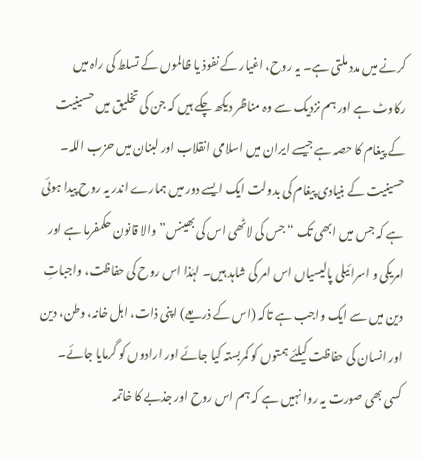کرنے میں مدد ملتی ہے۔ یہ روح، اغیار کے نفوذ یا ظالموں کے تسلط کی راہ میں رکاوٹ ہے اور ہم نزدیک سے وہ مناظر دیکھ چکے ہیں کہ جن کی تخلیق میں حسینیت کے پیغام کا حصہ ہے جیسے ایران میں اسلامی انقلاب اور لبنان میں حزب اللہ۔
حسینیت کے بنیادی پیغام کی بدولت ایک ایسے دور میں ہمارے اندر یہ روح پیدا ہوئی ہے کہ جس میں ابھی تک “جس کی لاٹھی اس کی بھینس” والا قانون حکمفرما ہے اور امریکی و اسرائیلی پالیسیاں اس امر کی شاہد ہیں۔ لہٰذا اس روح کی حفاظت، واجباتِ دین میں سے ایک واجب ہے تاکہ (اس کے ذریعے) اپنی ذات، اہل خانہ، وطن، دین اور انسان کی حفاظت کیلئے ہمتوں کو کمربستہ کیا جائے اور ارادوں کو گرمایا جائے۔ کسی بھی صورت یہ روا نہیں ہے کہ ہم اس روح اور جذبے کا خاتمہ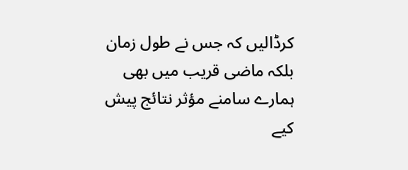کرڈالیں کہ جس نے طول زمان بلکہ ماضی قریب میں بھی ہمارے سامنے مؤثر نتائج پیش کیے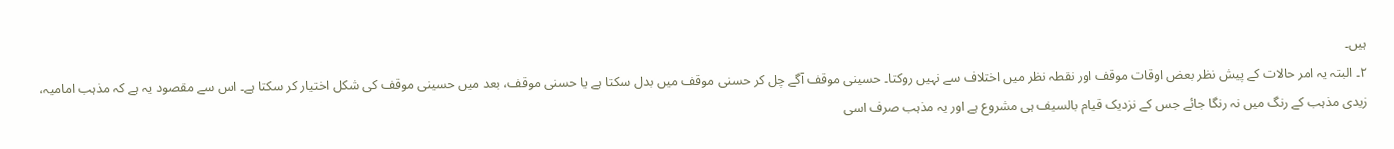ہیں۔
۲۔ البتہ یہ امر حالات کے پیش نظر بعض اوقات موقف اور نقطہ نظر میں اختلاف سے نہیں روکتا۔ حسینی موقف آگے چل کر حسنی موقف میں بدل سکتا ہے یا حسنی موقف، بعد میں حسینی موقف کی شکل اختیار کر سکتا ہے۔ اس سے مقصود یہ ہے کہ مذہب امامیہ، زیدی مذہب کے رنگ میں نہ رنگا جائے جس کے نزدیک قیام بالسیف ہی مشروع ہے اور یہ مذہب صرف اسی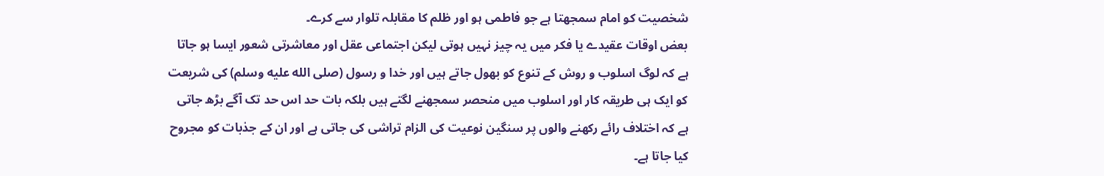شخصیت کو امام سمجھتا ہے جو فاطمی ہو اور ظلم کا مقابلہ تلوار سے کرے۔
بعض اوقات عقیدے یا فکر میں یہ چیز نہیں ہوتی لیکن اجتماعی عقل اور معاشرتی شعور ایسا ہو جاتا ہے کہ لوگ اسلوب و روش کے تنوع کو بھول جاتے ہیں اور خدا و رسول (صلى الله عليه وسلم) کی شریعت کو ایک ہی طریقہ کار اور اسلوب میں منحصر سمجھنے لگتے ہیں بلکہ بات حد اس حد تک آگے بڑھ جاتی ہے کہ اختلاف رائے رکھنے والوں پر سنگین نوعیت کی الزام تراشی کی جاتی ہے اور ان کے جذبات کو مجروح کیا جاتا ہے۔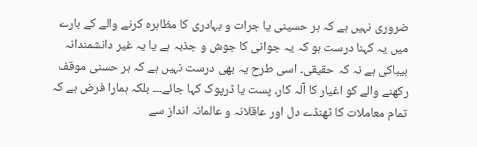ضروری نہیں ہے کہ ہر حسینی یا جرات و بہادری کا مظاہرہ کرنے والے کے بارے میں یہ کہنا درست ہو کہ یہ جوانی کا جوش و جذبہ ہے یا یہ غیر دانشمندانہ بیباکی ہے نہ کہ حقیقی۔ اسی طرح یہ بھی درست نہیں ہے کہ ہر حسنی موقف رکھنے والے کو اغیار کا آلہ کار، پست یا ڈرپوک کہا جائے۔۔۔ بلکہ ہمارا فرض ہے کہ تمام معاملات کا ٹھنڈے دل اور عاقلانہ و عالمانہ انداز سے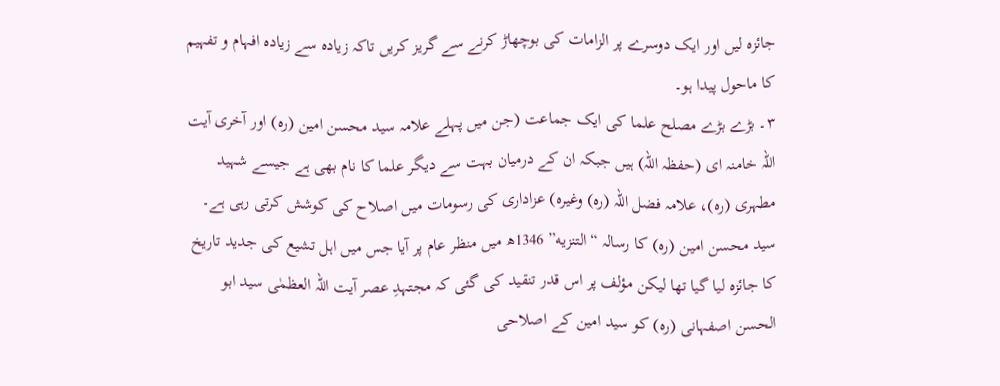جائزہ لیں اور ایک دوسرے پر الزامات کی بوچھاڑ کرنے سے گریز کریں تاکہ زیادہ سے زیادہ افہام و تفہیم کا ماحول پیدا ہو۔
۳۔ بڑے بڑے مصلح علما کی ایک جماعت (جن میں پہلے علامہ سید محسن امین (رہ) اور آخری آیت اللہ خامنہ ای (حفظہ اللہ) ہیں جبکہ ان کے درمیان بہت سے دیگر علما کا نام بھی ہے جیسے شہید مطہری (رہ)، علامہ فضل اللہ (رہ) وغیرہ) عزاداری کی رسومات میں اصلاح کی کوشش کرتی رہی ہے۔ سید محسن امین (رہ) کا رسالہ “التنزيه” 1346ھ میں منظر عام پر آیا جس میں اہل تشیع کی جدید تاریخ کا جائزہ لیا گیا تھا لیکن مؤلف پر اس قدر تنقید کی گئی کہ مجتہدِ عصر آیت اللہ العظمٰی سید ابو الحسن اصفہانی (رہ) کو سید امین کے اصلاحی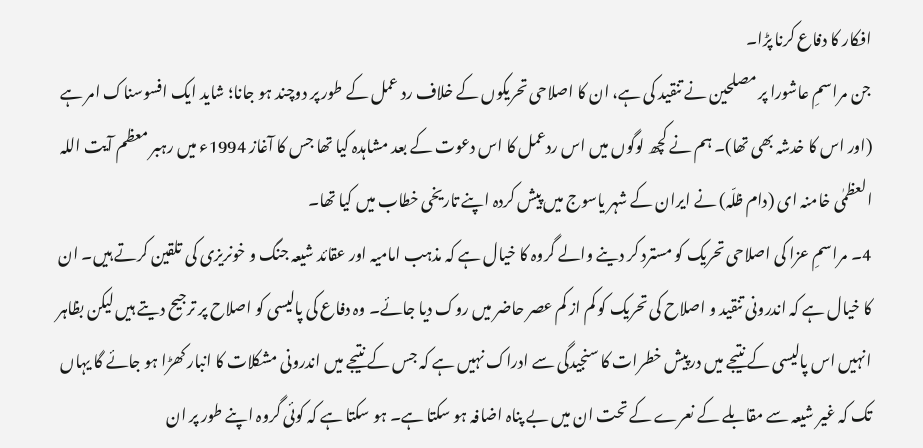افکار کا دفاع کرنا پڑا۔
جن مراسمِ عاشورا پر مصلحین نے تنقید کی ہے، ان کا اصلاحی تحریکوں کے خلاف رد عمل کے طور پر دوچند ہو جانا؛ شاید ایک افسوسناک امر ہے (اور اس کا خدشہ بھی تھا)۔ ہم نے کچھ لوگوں میں اس ردعمل کا اس دعوت کے بعد مشاہدہ کیا تھا جس کا آغاز 1994ء میں رہبر معظم آیت اللہ العظمٰی خامنہ ای (دام ظلّہ) نے ایران کے شہر یاسوج میں پیش کردہ اپنے تاریخی خطاب میں کیا تھا۔
4۔ مراسمِ عزا کی اصلاحی تحریک کو مسترد کر دینے والے گروہ کا خیال ہے کہ مذہب امامیہ اور عقائد شیعہ جنگ و خونریزی کی تلقین کرتے ہیں۔ ان کا خیال ہے کہ اندرونی تنقید و اصلاح کی تحریک کو کم از کم عصر حاضر میں روک دیا جائے۔ وہ دفاع کی پالیسی کو اصلاح پر ترجیح دیتے ہیں لیکن بظاہر انہیں اس پالیسی کے نتیجے میں درپیش خطرات کا سنجیدگی سے ادراک نہیں ہے کہ جس کے نتیجے میں اندرونی مشکلات کا انبار کھڑا ہو جائے گا یہاں تک کہ غیر شیعہ سے مقابلے کے نعرے کے تحت ان میں بے پناہ اضافہ ہو سکتا ہے۔ ہو سکتا ہے کہ کوئی گروہ اپنے طور پر ان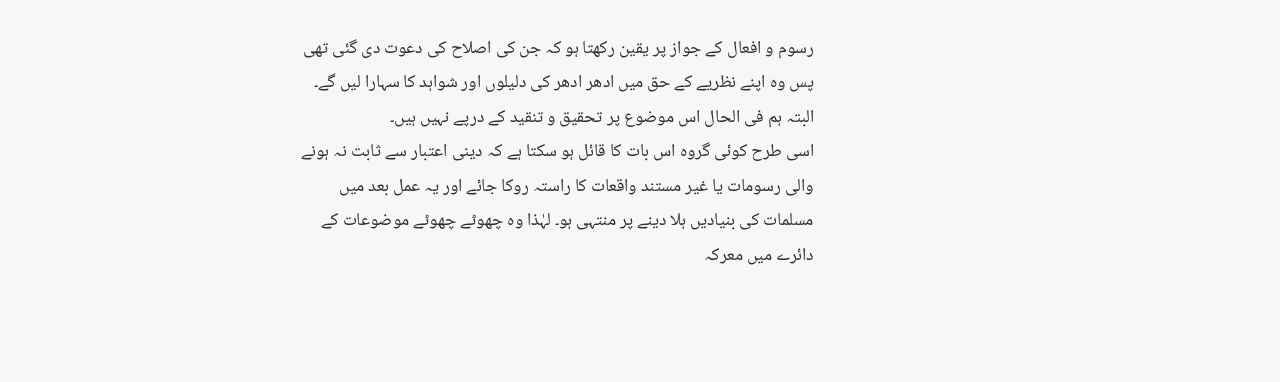رسوم و افعال کے جواز پر یقین رکھتا ہو کہ جن کی اصلاح کی دعوت دی گئی تھی پس وہ اپنے نظریے کے حق میں ادھر ادھر کی دلیلوں اور شواہد کا سہارا لیں گے۔ البتہ ہم فی الحال اس موضوع پر تحقیق و تنقید کے درپے نہیں ہیں۔
اسی طرح کوئی گروہ اس بات کا قائل ہو سکتا ہے کہ دینی اعتبار سے ثابت نہ ہونے والی رسومات یا غیر مستند واقعات کا راستہ روکا جائے اور یہ عمل بعد میں مسلمات کی بنیادیں ہلا دینے پر منتہی ہو۔ لہٰذا وہ چھوٹے چھوٹے موضوعات کے دائرے میں معرکہ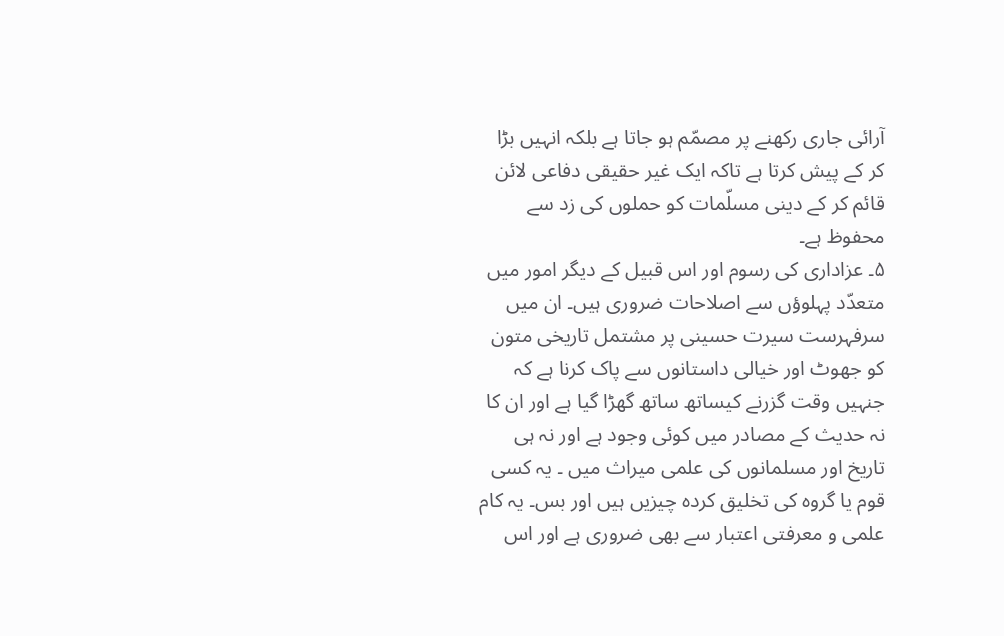آرائی جاری رکھنے پر مصمّم ہو جاتا ہے بلکہ انہیں بڑا کر کے پیش کرتا ہے تاکہ ایک غیر حقیقی دفاعی لائن قائم کر کے دینی مسلّمات کو حملوں کی زد سے محفوظ ہے۔
۵۔ عزاداری کی رسوم اور اس قبیل کے دیگر امور میں متعدّد پہلوؤں سے اصلاحات ضروری ہیں۔ ان میں سرفہرست سیرت حسینی پر مشتمل تاریخی متون کو جھوٹ اور خیالی داستانوں سے پاک کرنا ہے کہ جنہیں وقت گزرنے کیساتھ ساتھ گھڑا گیا ہے اور ان کا نہ حدیث کے مصادر میں کوئی وجود ہے اور نہ ہی تاریخ اور مسلمانوں کی علمی میراث میں ۔ یہ کسی قوم یا گروہ کی تخلیق کردہ چیزیں ہیں اور بس۔ یہ کام علمی و معرفتی اعتبار سے بھی ضروری ہے اور اس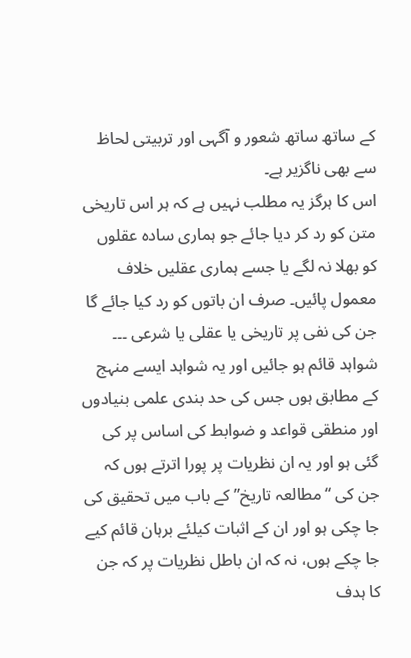کے ساتھ ساتھ شعور و آگہی اور تربیتی لحاظ سے بھی ناگزیر ہے۔
اس کا ہرگز یہ مطلب نہیں ہے کہ ہر اس تاریخی متن کو رد کر دیا جائے جو ہماری سادہ عقلوں کو بھلا نہ لگے یا جسے ہماری عقلیں خلاف معمول پائیں۔ صرف ان باتوں کو رد کیا جائے گا جن کی نفی پر تاریخی یا عقلی یا شرعی ۔۔۔ شواہد قائم ہو جائیں اور یہ شواہد ایسے منہج کے مطابق ہوں جس کی حد بندی علمی بنیادوں اور منطقی قواعد و ضوابط کی اساس پر کی گئی ہو اور یہ ان نظریات پر پورا اترتے ہوں کہ جن کی “مطالعہ تاریخ” کے باب میں تحقیق کی جا چکی ہو اور ان کے اثبات کیلئے برہان قائم کیے جا چکے ہوں، نہ کہ ان باطل نظریات پر کہ جن کا ہدف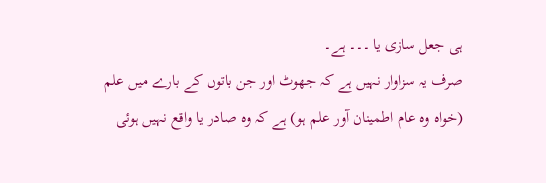ہی جعل سازی یا ۔۔۔ ہے۔
صرف یہ سزاوار نہیں ہے کہ جھوٹ اور جن باتوں کے بارے میں علم (خواہ وہ عام اطمینان آور علم ہو) ہے کہ وہ صادر یا واقع نہیں ہوئی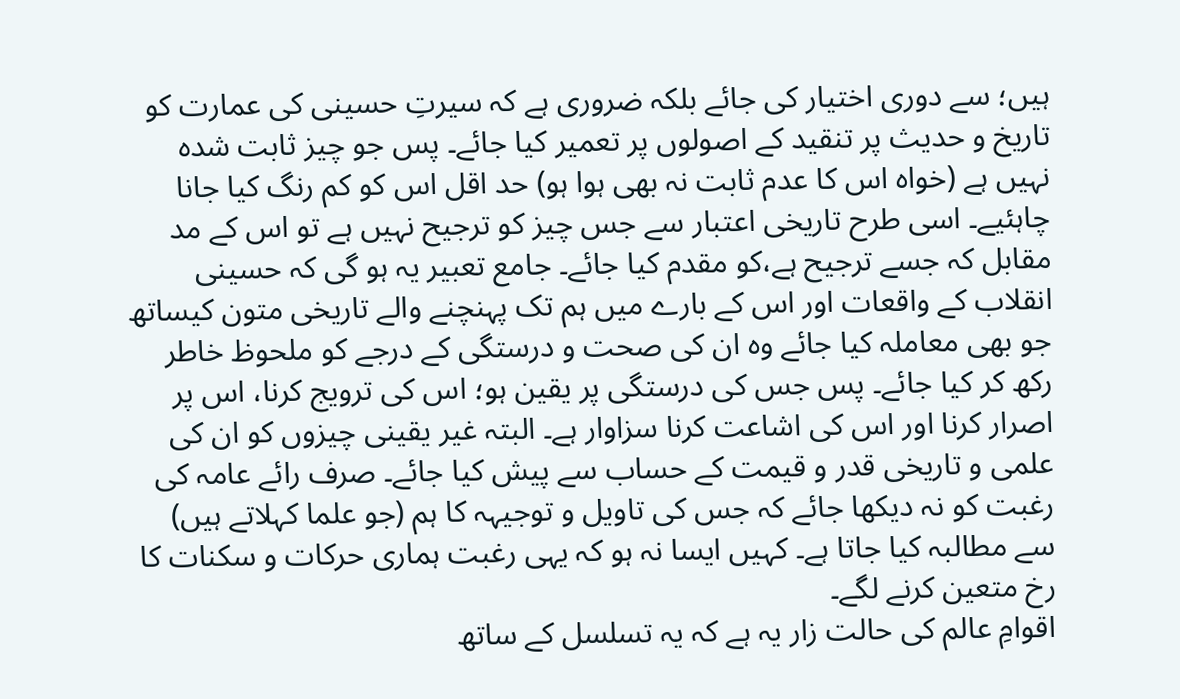ہیں؛ سے دوری اختیار کی جائے بلکہ ضروری ہے کہ سیرتِ حسینی کی عمارت کو تاریخ و حدیث پر تنقید کے اصولوں پر تعمیر کیا جائے۔ پس جو چیز ثابت شدہ نہیں ہے (خواہ اس کا عدم ثابت نہ بھی ہوا ہو) حد اقل اس کو کم رنگ کیا جانا چاہئیے۔ اسی طرح تاریخی اعتبار سے جس چیز کو ترجیح نہیں ہے تو اس کے مد مقابل کہ جسے ترجیح ہے،کو مقدم کیا جائے۔ جامع تعبیر یہ ہو گی کہ حسینی انقلاب کے واقعات اور اس کے بارے میں ہم تک پہنچنے والے تاریخی متون کیساتھ جو بھی معاملہ کیا جائے وہ ان کی صحت و درستگی کے درجے کو ملحوظ خاطر رکھ کر کیا جائے۔ پس جس کی درستگی پر یقین ہو؛ اس کی ترویج کرنا، اس پر اصرار کرنا اور اس کی اشاعت کرنا سزاوار ہے۔ البتہ غیر یقینی چیزوں کو ان کی علمی و تاریخی قدر و قیمت کے حساب سے پیش کیا جائے۔ صرف رائے عامہ کی رغبت کو نہ دیکھا جائے کہ جس کی تاویل و توجیہہ کا ہم (جو علما کہلاتے ہیں) سے مطالبہ کیا جاتا ہے۔ کہیں ایسا نہ ہو کہ یہی رغبت ہماری حرکات و سکنات کا رخ متعین کرنے لگے۔
اقوامِ عالم کی حالت زار یہ ہے کہ یہ تسلسل کے ساتھ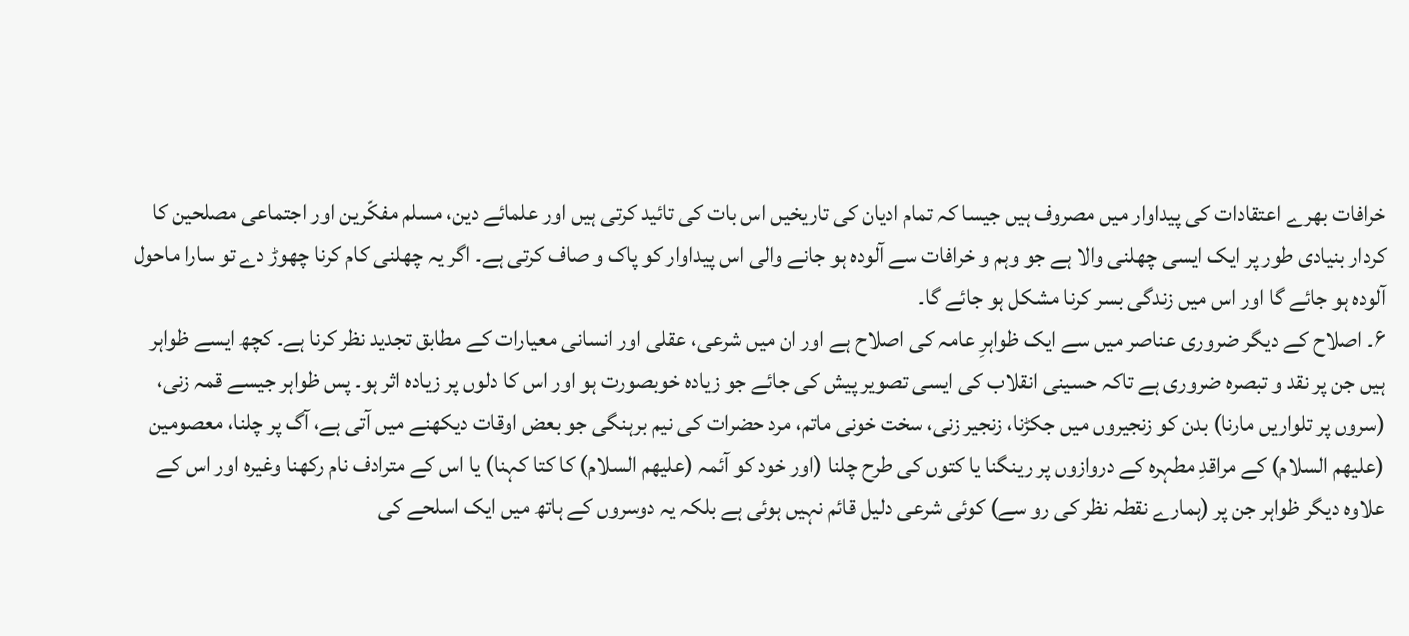خرافات بھرے اعتقادات کی پیداوار میں مصروف ہیں جیسا کہ تمام ادیان کی تاریخیں اس بات کی تائید کرتی ہیں اور علمائے دین، مسلم مفکّرین اور اجتماعی مصلحین کا کردار بنیادی طور پر ایک ایسی چھلنی والا ہے جو وہم و خرافات سے آلودہ ہو جانے والی اس پیداوار کو پاک و صاف کرتی ہے۔ اگر یہ چھلنی کام کرنا چھوڑ دے تو سارا ماحول آلودہ ہو جائے گا اور اس میں زندگی بسر کرنا مشکل ہو جائے گا۔
۶۔ اصلاح کے دیگر ضروری عناصر میں سے ایک ظواہرِ عامہ کی اصلاح ہے اور ان میں شرعی، عقلی اور انسانی معیارات کے مطابق تجدید نظر کرنا ہے۔ کچھ ایسے ظواہر ہیں جن پر نقد و تبصرہ ضروری ہے تاکہ حسینی انقلاب کی ایسی تصویر پیش کی جائے جو زیادہ خوبصورت ہو اور اس کا دلوں پر زیادہ اثر ہو۔ پس ظواہر جیسے قمہ زنی، (سروں پر تلواریں مارنا) بدن کو زنجیروں میں جکڑنا، زنجیر زنی، سخت خونی ماتم، مرد حضرات کی نیم برہنگی جو بعض اوقات دیکھنے میں آتی ہے، آگ پر چلنا، معصومین (عليهم السلام) کے مراقدِ مطہرہ کے دروازوں پر رینگنا یا کتوں کی طرح چلنا (اور خود کو آئمہ (عليهم السلام) کا کتا کہنا) یا اس کے مترادف نام رکھنا وغیرہ اور اس کے علاوہ دیگر ظواہر جن پر (ہمارے نقطہ نظر کی رو سے) کوئی شرعی دلیل قائم نہیں ہوئی ہے بلکہ یہ دوسروں کے ہاتھ میں ایک اسلحے کی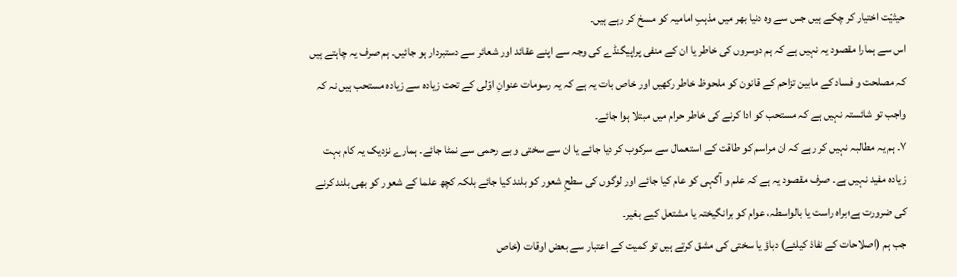حیثیّت اختیار کر چکے ہیں جس سے وہ دنیا بھر میں مذہبِ امامیہ کو مسخ کر رہے ہیں۔
اس سے ہمارا مقصود یہ نہیں ہے کہ ہم دوسروں کی خاطر یا ان کے منفی پراپیگنڈے کی وجہ سے اپنے عقائد اور شعائر سے دستبردار ہو جائیں۔ ہم صرف یہ چاہتے ہیں کہ مصلحت و فساد کے مابین تزاحم کے قانون کو ملحوظ خاطر رکھیں اور خاص بات یہ ہے کہ یہ رسومات عنوانِ اوّلی کے تحت زیادہ سے زیادہ مستحب ہیں نہ کہ واجب تو شائستہ نہیں ہے کہ مستحب کو ادا کرنے کی خاطر حرام میں مبتلا ہوا جائے۔
۷۔ ہم یہ مطالبہ نہیں کر رہے کہ ان مراسم کو طاقت کے استعمال سے سرکوب کر دیا جائے یا ان سے سختی و بے رحمی سے نمٹا جائے۔ ہمارے نزدیک یہ کام بہت زیادہ مفید نہیں ہے۔ صرف مقصود یہ ہے کہ علم و آگہی کو عام کیا جائے اور لوگوں کی سطحِ شعور کو بلند کیا جائے بلکہ کچھ علما کے شعور کو بھی بلند کرنے کی ضرورت ہے؛براہ راست یا بالواسطہ، عوام کو برانگیختہ یا مشتعل کیے بغیر۔
جب ہم (اصلاحات کے نفاذ کیلئے) دباؤ یا سختی کی مشق کرتے ہیں تو کمیت کے اعتبار سے بعض اوقات (خاص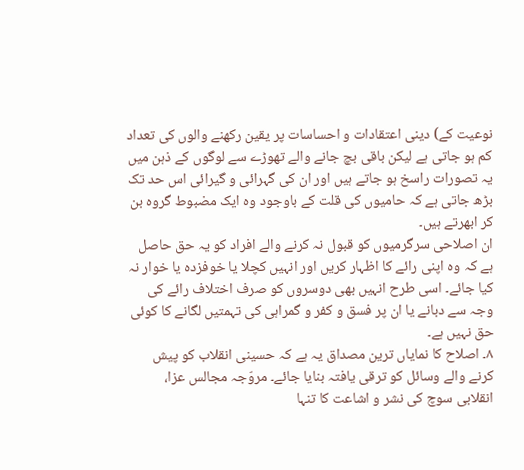نوعیت کے) دینی اعتقادات و احساسات پر یقین رکھنے والوں کی تعداد کم ہو جاتی ہے لیکن باقی بچ جانے والے تھوڑے سے لوگوں کے ذہن میں یہ تصورات راسخ ہو جاتے ہیں اور ان کی گہرائی و گیرائی اس حد تک بڑھ جاتی ہے کہ حامیوں کی قلت کے باوجود وہ ایک مضبوط گروہ بن کر ابھرتے ہیں۔
ان اصلاحی سرگرمیوں کو قبول نہ کرنے والے افراد کو یہ حق حاصل ہے کہ وہ اپنی رائے کا اظہار کریں اور انہیں کچلا یا خوفزدہ یا خوار نہ کیا جائے۔ اسی طرح انہیں بھی دوسروں کو صرف اختلاف رائے کی وجہ سے دبانے یا ان پر فسق و کفر و گمراہی کی تہمتیں لگانے کا کوئی حق نہیں ہے۔
۸۔ اصلاح کا نمایاں ترین مصداق یہ ہے کہ حسینی انقلاب کو پیش کرنے والے وسائل کو ترقی یافتہ بنایا جائے۔ مروّجہ مجالس عزا، انقلابی سوچ کی نشر و اشاعت کا تنہا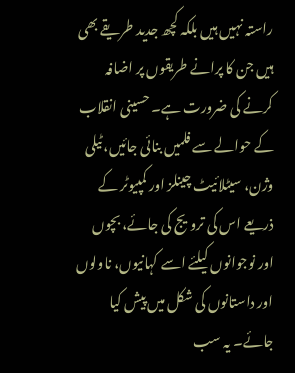راستہ نہیں ہیں بلکہ کچھ جدید طریقے بھی ہیں جن کا پرانے طریقوں پر اضافہ کرنے کی ضرورت ہے۔ حسینی انقلاب کے حوالے سے فلمیں بنائی جائیں، ٹیلی وژن، سیٹلائیٹ چینلز اور کمپیوٹر کے ذریعے اس کی ترویج کی جائے، بچوں اور نوجوانوں کیلئے اسے کہانیوں، ناولوں اور داستانوں کی شکل میں پیش کیا جائے۔ یہ سب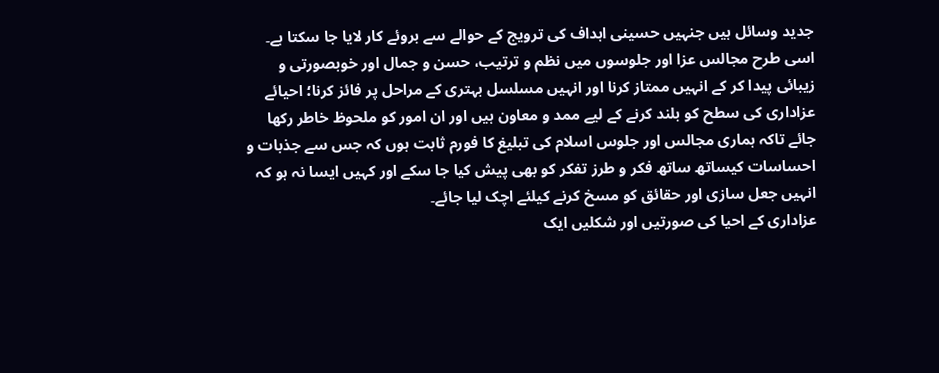جدید وسائل ہیں جنہیں حسینی اہداف کی ترویج کے حوالے سے بروئے کار لایا جا سکتا ہے۔
اسی طرح مجالس عزا اور جلوسوں میں نظم و ترتیب، حسن و جمال اور خوبصورتی و زیبائی پیدا کر کے انہیں ممتاز کرنا اور انہیں مسلسل بہتری کے مراحل پر فائز کرنا؛ احیائے عزاداری کی سطح کو بلند کرنے کے لیے ممد و معاون ہیں اور ان امور کو ملحوظ خاطر رکھا جائے تاکہ ہماری مجالس اور جلوس اسلام کی تبلیغ کا فورم ثابت ہوں کہ جس سے جذبات و احساسات کیساتھ ساتھ فکر و طرز تفکر کو بھی پیش کیا جا سکے اور کہیں ایسا نہ ہو کہ انہیں جعل سازی اور حقائق کو مسخ کرنے کیلئے اچک لیا جائے۔
عزاداری کے احیا کی صورتیں اور شکلیں ایک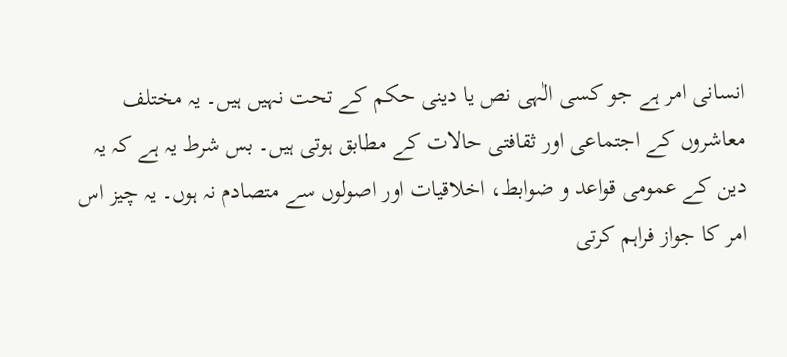انسانی امر ہے جو کسی الٰہی نص یا دینی حکم کے تحت نہیں ہیں۔ یہ مختلف معاشروں کے اجتماعی اور ثقافتی حالات کے مطابق ہوتی ہیں۔ بس شرط یہ ہے کہ یہ دین کے عمومی قواعد و ضوابط، اخلاقیات اور اصولوں سے متصادم نہ ہوں۔ یہ چیز اس امر کا جواز فراہم کرتی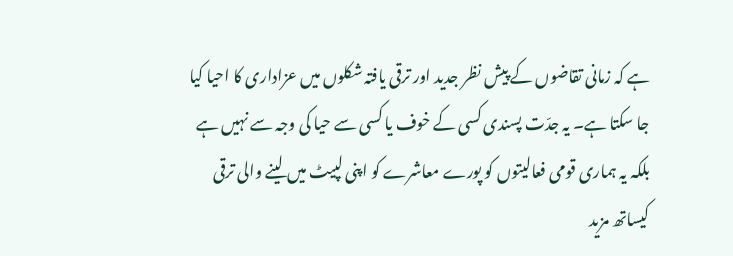ہے کہ زمانی تقاضوں کے پیش نظر جدید اور ترقی یافتہ شکلوں میں عزاداری کا احیا کیا جا سکتا ہے۔ یہ جدّت پسندی کسی کے خوف یا کسی سے حیا کی وجہ سے نہیں ہے بلکہ یہ ہماری قومی فعالیتوں کو پورے معاشرے کو اپنی لپیٹ میں لینے والی ترقی کیساتھ مزید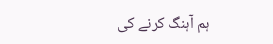ہم آہنگ کرنے کی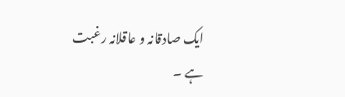ایک صادقانہ و عاقلانہ رغبت ہے ۔